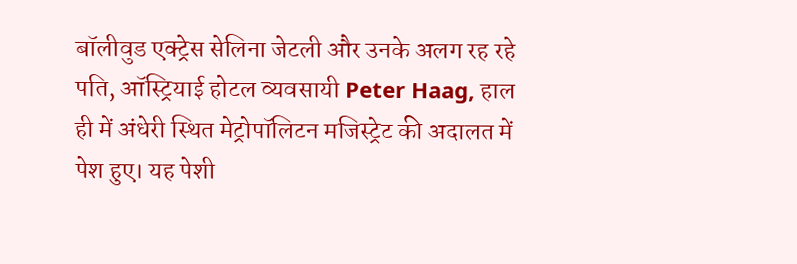बॉलीवुड एक्ट्रेस सेलिना जेटली और उनके अलग रह रहे पति, ऑस्ट्रियाई होटल व्यवसायी Peter Haag, हाल ही में अंधेरी स्थित मेट्रोपॉलिटन मजिस्ट्रेट की अदालत में पेश हुए। यह पेशी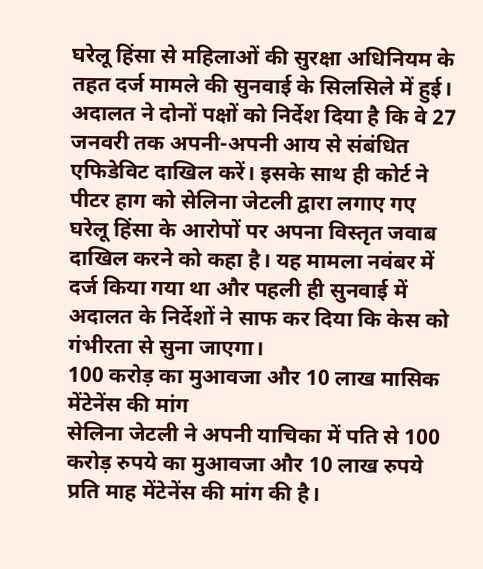घरेलू हिंसा से महिलाओं की सुरक्षा अधिनियम के तहत दर्ज मामले की सुनवाई के सिलसिले में हुई। अदालत ने दोनों पक्षों को निर्देश दिया है कि वे 27 जनवरी तक अपनी-अपनी आय से संबंधित एफिडेविट दाखिल करें। इसके साथ ही कोर्ट ने पीटर हाग को सेलिना जेटली द्वारा लगाए गए घरेलू हिंसा के आरोपों पर अपना विस्तृत जवाब दाखिल करने को कहा है। यह मामला नवंबर में दर्ज किया गया था और पहली ही सुनवाई में अदालत के निर्देशों ने साफ कर दिया कि केस को गंभीरता से सुना जाएगा।
100 करोड़ का मुआवजा और 10 लाख मासिक मेंटेनेंस की मांग
सेलिना जेटली ने अपनी याचिका में पति से 100 करोड़ रुपये का मुआवजा और 10 लाख रुपये प्रति माह मेंटेनेंस की मांग की है।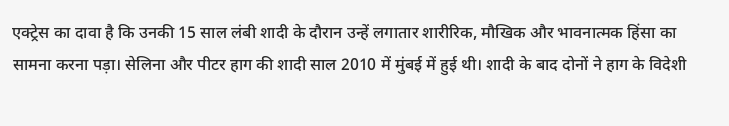एक्ट्रेस का दावा है कि उनकी 15 साल लंबी शादी के दौरान उन्हें लगातार शारीरिक, मौखिक और भावनात्मक हिंसा का सामना करना पड़ा। सेलिना और पीटर हाग की शादी साल 2010 में मुंबई में हुई थी। शादी के बाद दोनों ने हाग के विदेशी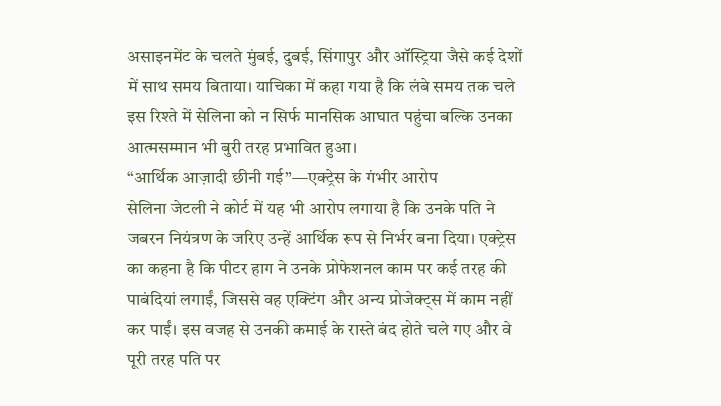असाइनमेंट के चलते मुंबई, दुबई, सिंगापुर और ऑस्ट्रिया जैसे कई देशों में साथ समय बिताया। याचिका में कहा गया है कि लंबे समय तक चले इस रिश्ते में सेलिना को न सिर्फ मानसिक आघात पहुंचा बल्कि उनका आत्मसम्मान भी बुरी तरह प्रभावित हुआ।
“आर्थिक आज़ादी छीनी गई”—एक्ट्रेस के गंभीर आरोप
सेलिना जेटली ने कोर्ट में यह भी आरोप लगाया है कि उनके पति ने जबरन नियंत्रण के जरिए उन्हें आर्थिक रूप से निर्भर बना दिया। एक्ट्रेस का कहना है कि पीटर हाग ने उनके प्रोफेशनल काम पर कई तरह की पाबंदियां लगाईं, जिससे वह एक्टिंग और अन्य प्रोजेक्ट्स में काम नहीं कर पाईं। इस वजह से उनकी कमाई के रास्ते बंद होते चले गए और वे पूरी तरह पति पर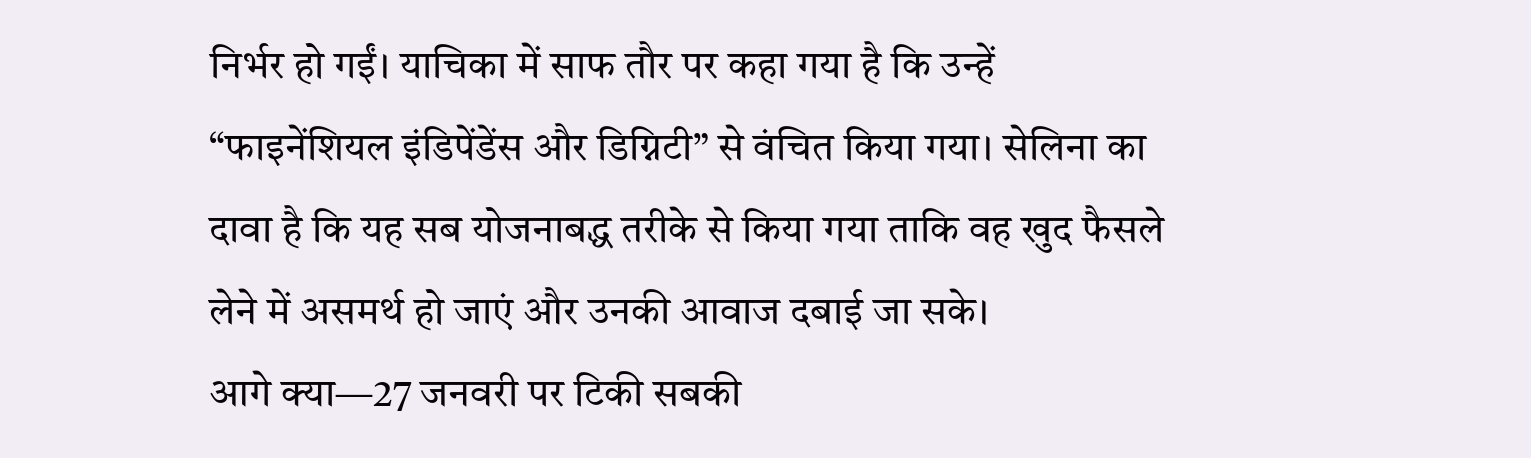निर्भर हो गईं। याचिका में साफ तौर पर कहा गया है कि उन्हें “फाइनेंशियल इंडिपेंडेंस और डिग्निटी” से वंचित किया गया। सेलिना का दावा है कि यह सब योजनाबद्ध तरीके से किया गया ताकि वह खुद फैसले लेने में असमर्थ हो जाएं और उनकी आवाज दबाई जा सके।
आगे क्या—27 जनवरी पर टिकी सबकी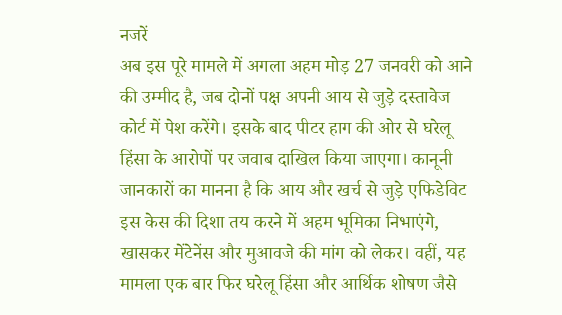नजरें
अब इस पूरे मामले में अगला अहम मोड़ 27 जनवरी को आने की उम्मीद है, जब दोनों पक्ष अपनी आय से जुड़े दस्तावेज कोर्ट में पेश करेंगे। इसके बाद पीटर हाग की ओर से घरेलू हिंसा के आरोपों पर जवाब दाखिल किया जाएगा। कानूनी जानकारों का मानना है कि आय और खर्च से जुड़े एफिडेविट इस केस की दिशा तय करने में अहम भूमिका निभाएंगे, खासकर मेंटेनेंस और मुआवजे की मांग को लेकर। वहीं, यह मामला एक बार फिर घरेलू हिंसा और आर्थिक शोषण जैसे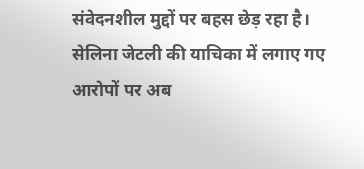संवेदनशील मुद्दों पर बहस छेड़ रहा है। सेलिना जेटली की याचिका में लगाए गए आरोपों पर अब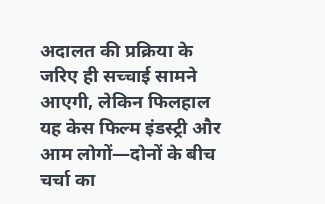अदालत की प्रक्रिया के जरिए ही सच्चाई सामने आएगी, लेकिन फिलहाल यह केस फिल्म इंडस्ट्री और आम लोगों—दोनों के बीच चर्चा का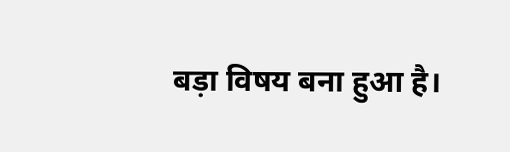बड़ा विषय बना हुआ है।